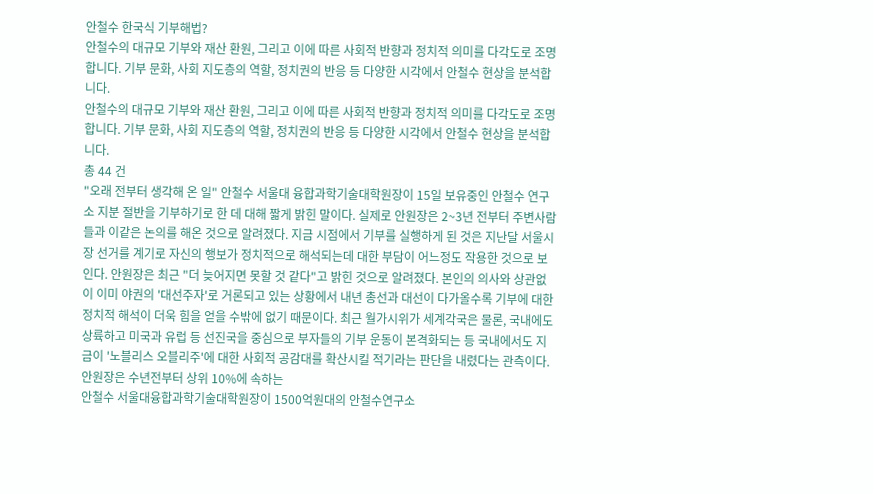안철수 한국식 기부해법?
안철수의 대규모 기부와 재산 환원, 그리고 이에 따른 사회적 반향과 정치적 의미를 다각도로 조명합니다. 기부 문화, 사회 지도층의 역할, 정치권의 반응 등 다양한 시각에서 안철수 현상을 분석합니다.
안철수의 대규모 기부와 재산 환원, 그리고 이에 따른 사회적 반향과 정치적 의미를 다각도로 조명합니다. 기부 문화, 사회 지도층의 역할, 정치권의 반응 등 다양한 시각에서 안철수 현상을 분석합니다.
총 44 건
"오래 전부터 생각해 온 일" 안철수 서울대 융합과학기술대학원장이 15일 보유중인 안철수 연구소 지분 절반을 기부하기로 한 데 대해 짧게 밝힌 말이다. 실제로 안원장은 2~3년 전부터 주변사람들과 이같은 논의를 해온 것으로 알려졌다. 지금 시점에서 기부를 실행하게 된 것은 지난달 서울시장 선거를 계기로 자신의 행보가 정치적으로 해석되는데 대한 부담이 어느정도 작용한 것으로 보인다. 안원장은 최근 "더 늦어지면 못할 것 같다"고 밝힌 것으로 알려졌다. 본인의 의사와 상관없이 이미 야권의 '대선주자'로 거론되고 있는 상황에서 내년 총선과 대선이 다가올수록 기부에 대한 정치적 해석이 더욱 힘을 얻을 수밖에 없기 때문이다. 최근 월가시위가 세계각국은 물론, 국내에도 상륙하고 미국과 유럽 등 선진국을 중심으로 부자들의 기부 운동이 본격화되는 등 국내에서도 지금이 '노블리스 오블리주'에 대한 사회적 공감대를 확산시킬 적기라는 판단을 내렸다는 관측이다. 안원장은 수년전부터 상위 10%에 속하는
안철수 서울대융합과학기술대학원장이 1500억원대의 안철수연구소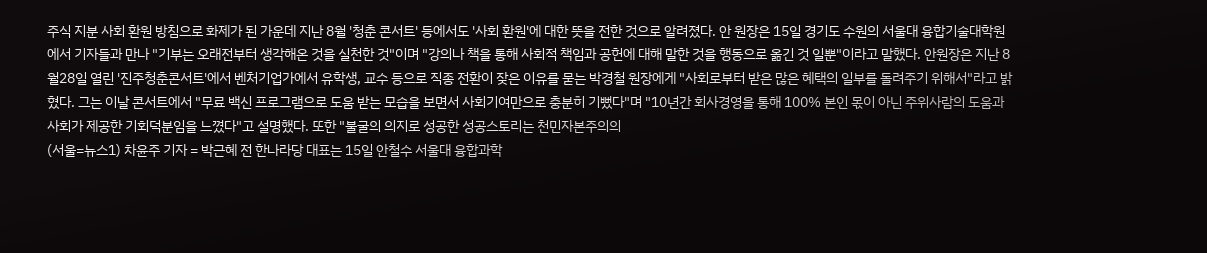주식 지분 사회 환원 방침으로 화제가 된 가운데 지난 8월 '청춘 콘서트' 등에서도 '사회 환원'에 대한 뜻을 전한 것으로 알려졌다. 안 원장은 15일 경기도 수원의 서울대 융합기술대학원에서 기자들과 만나 "기부는 오래전부터 생각해온 것을 실천한 것"이며 "강의나 책을 통해 사회적 책임과 공헌에 대해 말한 것을 행동으로 옮긴 것 일뿐"이라고 말했다. 안원장은 지난 8월28일 열린 '진주청춘콘서트'에서 벤처기업가에서 유학생, 교수 등으로 직종 전환이 잦은 이유를 묻는 박경철 원장에게 "사회로부터 받은 많은 혜택의 일부를 돌려주기 위해서"라고 밝혔다. 그는 이날 콘서트에서 "무료 백신 프로그램으로 도움 받는 모습을 보면서 사회기여만으로 충분히 기뻤다"며 "10년간 회사경영을 통해 100% 본인 몫이 아닌 주위사람의 도움과 사회가 제공한 기회덕분임을 느꼈다"고 설명했다. 또한 "불굴의 의지로 성공한 성공스토리는 천민자본주의의
(서울=뉴스1) 차윤주 기자 = 박근혜 전 한나라당 대표는 15일 안철수 서울대 융합과학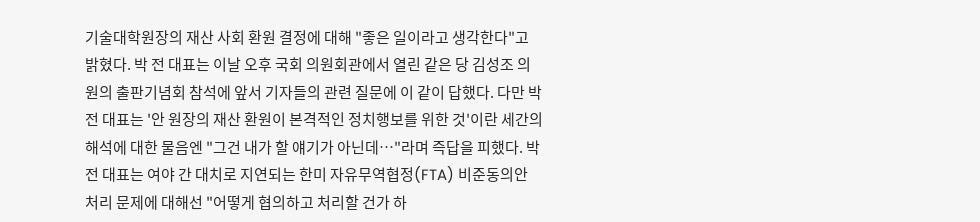기술대학원장의 재산 사회 환원 결정에 대해 "좋은 일이라고 생각한다"고 밝혔다. 박 전 대표는 이날 오후 국회 의원회관에서 열린 같은 당 김성조 의원의 출판기념회 참석에 앞서 기자들의 관련 질문에 이 같이 답했다. 다만 박 전 대표는 '안 원장의 재산 환원이 본격적인 정치행보를 위한 것'이란 세간의 해석에 대한 물음엔 "그건 내가 할 얘기가 아닌데…"라며 즉답을 피했다. 박 전 대표는 여야 간 대치로 지연되는 한미 자유무역협정(FTA) 비준동의안 처리 문제에 대해선 "어떻게 협의하고 처리할 건가 하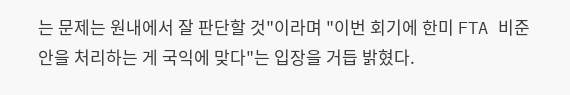는 문제는 원내에서 잘 판단할 것"이라며 "이번 회기에 한미 FTA 비준안을 처리하는 게 국익에 맞다"는 입장을 거듭 밝혔다.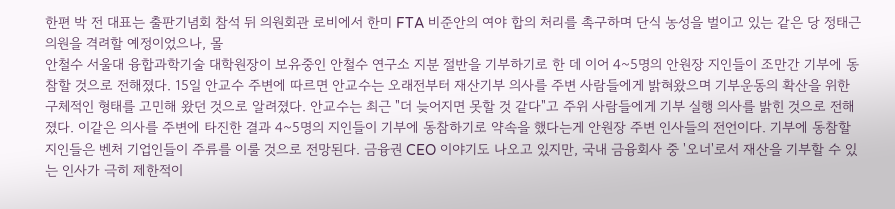한편 박 전 대표는 출판기념회 참석 뒤 의원회관 로비에서 한미 FTA 비준안의 여야 합의 처리를 촉구하며 단식 농성을 벌이고 있는 같은 당 정태근 의원을 격려할 예정이었으나, 몰
안철수 서울대 융합과학기술 대학원장이 보유중인 안철수 연구소 지분 절반을 기부하기로 한 데 이어 4~5명의 안원장 지인들이 조만간 기부에 동참할 것으로 전해졌다. 15일 안교수 주변에 따르면 안교수는 오래전부터 재산기부 의사를 주변 사람들에게 밝혀왔으며 기부운동의 확산을 위한 구체적인 형태를 고민해 왔던 것으로 알려졌다. 안교수는 최근 "더 늦어지면 못할 것 같다"고 주위 사람들에게 기부 실행 의사를 밝힌 것으로 전해졌다. 이같은 의사를 주변에 타진한 결과 4~5명의 지인들이 기부에 동참하기로 약속을 했다는게 안원장 주변 인사들의 전언이다. 기부에 동참할 지인들은 벤처 기업인들이 주류를 이룰 것으로 전망된다. 금융권 CEO 이야기도 나오고 있지만, 국내 금융회사 중 '오너'로서 재산을 기부할 수 있는 인사가 극히 제한적이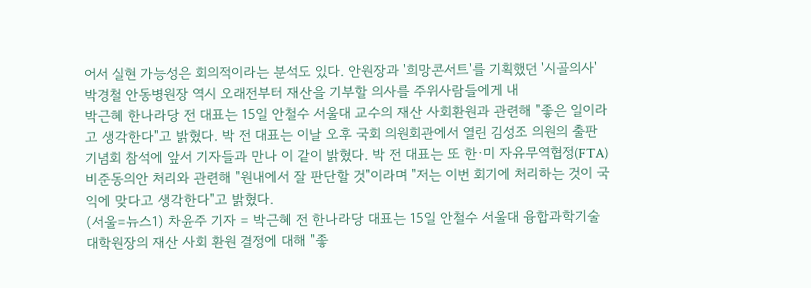어서 실현 가능성은 회의적이라는 분석도 있다. 안원장과 '희망콘서트'를 기획했던 '시골의사' 박경철 안동병원장 역시 오래전부터 재산을 기부할 의사를 주위사람들에게 내
박근혜 한나라당 전 대표는 15일 안철수 서울대 교수의 재산 사회환원과 관련해 "좋은 일이라고 생각한다"고 밝혔다. 박 전 대표는 이날 오후 국회 의원회관에서 열린 김성조 의원의 출판기념회 참석에 앞서 기자들과 만나 이 같이 밝혔다. 박 전 대표는 또 한·미 자유무역협정(FTA) 비준동의안 처리와 관련해 "원내에서 잘 판단할 것"이라며 "저는 이번 회기에 처리하는 것이 국익에 맞다고 생각한다"고 밝혔다.
(서울=뉴스1) 차윤주 기자 = 박근혜 전 한나라당 대표는 15일 안철수 서울대 융합과학기술대학원장의 재산 사회 환원 결정에 대해 "좋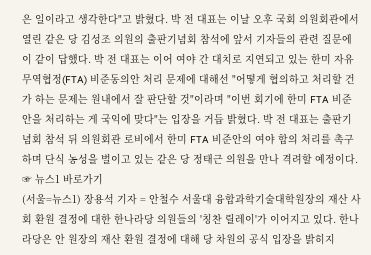은 일이라고 생각한다"고 밝혔다. 박 전 대표는 이날 오후 국회 의원회관에서 열린 같은 당 김성조 의원의 출판기념회 참석에 앞서 기자들의 관련 질문에 이 같이 답했다. 박 전 대표는 이어 여야 간 대치로 지연되고 있는 한미 자유무역협정(FTA) 비준동의안 처리 문제에 대해선 "어떻게 협의하고 처리할 건가 하는 문제는 원내에서 잘 판단할 것"이라며 "이번 회기에 한미 FTA 비준안을 처리하는 게 국익에 맞다"는 입장을 거듭 밝혔다. 박 전 대표는 출판기념회 참석 뒤 의원회관 로비에서 한미 FTA 비준안의 여야 합의 처리를 촉구하며 단식 농성을 벌이고 있는 같은 당 정태근 의원을 만나 격려할 예정이다. ☞ 뉴스1 바로가기
(서울=뉴스1) 장용석 기자 = 안철수 서울대 융합과학기술대학원장의 재산 사회 환원 결정에 대한 한나라당 의원들의 '칭찬 릴레이'가 이어지고 있다. 한나라당은 안 원장의 재산 환원 결정에 대해 당 차원의 공식 입장을 밝히지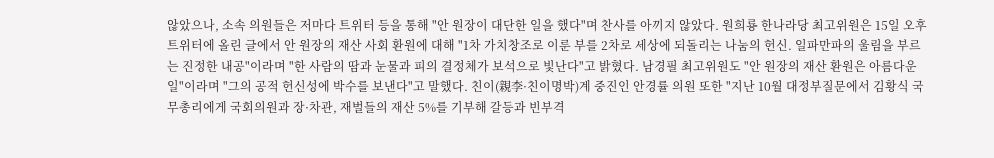않았으나, 소속 의원들은 저마다 트위터 등을 통해 "안 원장이 대단한 일을 했다"며 찬사를 아끼지 않았다. 원희룡 한나라당 최고위원은 15일 오후 트위터에 올린 글에서 안 원장의 재산 사회 환원에 대해 "1차 가치창조로 이룬 부를 2차로 세상에 되돌리는 나눔의 헌신. 일파만파의 울림을 부르는 진정한 내공"이라며 "한 사람의 땀과 눈물과 피의 결정체가 보석으로 빛난다"고 밝혔다. 남경필 최고위원도 "안 원장의 재산 환원은 아름다운 일"이라며 "그의 공적 헌신성에 박수를 보낸다"고 말했다. 친이(親李·친이명박)계 중진인 안경률 의원 또한 "지난 10월 대정부질문에서 김황식 국무총리에게 국회의원과 장·차관, 재벌들의 재산 5%를 기부해 갈등과 빈부격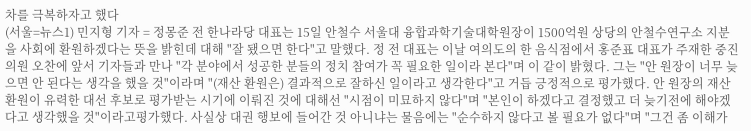차를 극복하자고 했다
(서울=뉴스1) 민지형 기자 = 정몽준 전 한나라당 대표는 15일 안철수 서울대 융합과학기술대학원장이 1500억원 상당의 안철수연구소 지분을 사회에 환원하겠다는 뜻을 밝힌데 대해 "잘 됐으면 한다"고 말했다. 정 전 대표는 이날 여의도의 한 음식점에서 홍준표 대표가 주재한 중진의원 오찬에 앞서 기자들과 만나 "각 분야에서 성공한 분들의 정치 참여가 꼭 필요한 일이라 본다"며 이 같이 밝혔다. 그는 "안 원장이 너무 늦으면 안 된다는 생각을 했을 것"이라며 "(재산 환원은) 결과적으로 잘하신 일이라고 생각한다"고 거듭 긍정적으로 평가했다. 안 원장의 재산 환원이 유력한 대선 후보로 평가받는 시기에 이뤄진 것에 대해선 "시점이 미묘하지 않다"며 "본인이 하겠다고 결정했고 더 늦기전에 해야겠다고 생각했을 것"이라고평가했다. 사실상 대권 행보에 들어간 것 아니냐는 물음에는 "순수하지 않다고 볼 필요가 없다"며 "그건 좀 이해가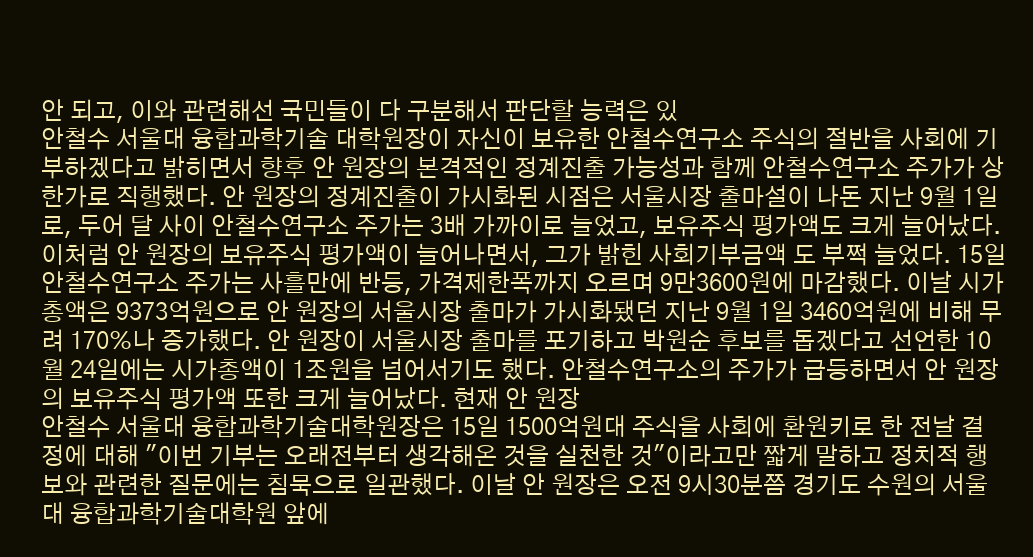안 되고, 이와 관련해선 국민들이 다 구분해서 판단할 능력은 있
안철수 서울대 융합과학기술 대학원장이 자신이 보유한 안철수연구소 주식의 절반을 사회에 기부하겠다고 밝히면서 향후 안 원장의 본격적인 정계진출 가능성과 함께 안철수연구소 주가가 상한가로 직행했다. 안 원장의 정계진출이 가시화된 시점은 서울시장 출마설이 나돈 지난 9월 1일로, 두어 달 사이 안철수연구소 주가는 3배 가까이로 늘었고, 보유주식 평가액도 크게 늘어났다. 이처럼 안 원장의 보유주식 평가액이 늘어나면서, 그가 밝힌 사회기부금액 도 부쩍 늘었다. 15일 안철수연구소 주가는 사흘만에 반등, 가격제한폭까지 오르며 9만3600원에 마감했다. 이날 시가총액은 9373억원으로 안 원장의 서울시장 출마가 가시화됐던 지난 9월 1일 3460억원에 비해 무려 170%나 증가했다. 안 원장이 서울시장 출마를 포기하고 박원순 후보를 돕겠다고 선언한 10월 24일에는 시가총액이 1조원을 넘어서기도 했다. 안철수연구소의 주가가 급등하면서 안 원장의 보유주식 평가액 또한 크게 늘어났다. 현재 안 원장
안철수 서울대 융합과학기술대학원장은 15일 1500억원대 주식을 사회에 환원키로 한 전날 결정에 대해 "이번 기부는 오래전부터 생각해온 것을 실천한 것"이라고만 짧게 말하고 정치적 행보와 관련한 질문에는 침묵으로 일관했다. 이날 안 원장은 오전 9시30분쯤 경기도 수원의 서울대 융합과학기술대학원 앞에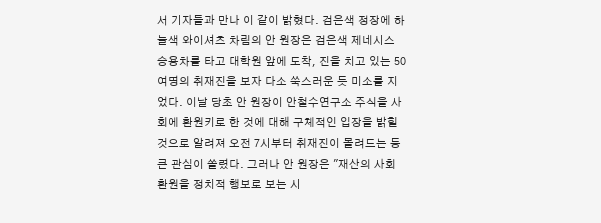서 기자들과 만나 이 같이 밝혔다. 검은색 정장에 하늘색 와이셔츠 차림의 안 원장은 검은색 제네시스 승용차를 타고 대학원 앞에 도착, 진을 치고 있는 50여명의 취재진을 보자 다소 쑥스러운 듯 미소를 지었다. 이날 당초 안 원장이 안철수연구소 주식을 사회에 환원키로 한 것에 대해 구체적인 입장을 밝힐 것으로 알려져 오전 7시부터 취재진이 몰려드는 등 큰 관심이 쏠렸다. 그러나 안 원장은 "재산의 사회 환원을 정치적 행보로 보는 시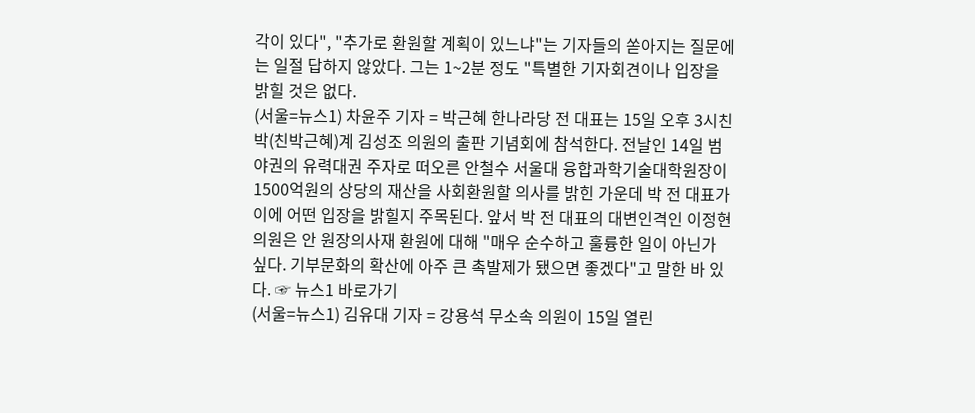각이 있다", "추가로 환원할 계획이 있느냐"는 기자들의 쏟아지는 질문에는 일절 답하지 않았다. 그는 1~2분 정도 "특별한 기자회견이나 입장을 밝힐 것은 없다.
(서울=뉴스1) 차윤주 기자 = 박근혜 한나라당 전 대표는 15일 오후 3시친박(친박근혜)계 김성조 의원의 출판 기념회에 참석한다. 전날인 14일 범야권의 유력대권 주자로 떠오른 안철수 서울대 융합과학기술대학원장이 1500억원의 상당의 재산을 사회환원할 의사를 밝힌 가운데 박 전 대표가 이에 어떤 입장을 밝힐지 주목된다. 앞서 박 전 대표의 대변인격인 이정현 의원은 안 원장의사재 환원에 대해 "매우 순수하고 훌륭한 일이 아닌가 싶다. 기부문화의 확산에 아주 큰 촉발제가 됐으면 좋겠다"고 말한 바 있다. ☞ 뉴스1 바로가기
(서울=뉴스1) 김유대 기자 = 강용석 무소속 의원이 15일 열린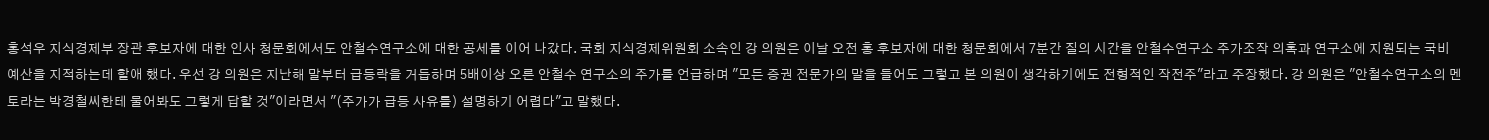홍석우 지식경제부 장관 후보자에 대한 인사 청문회에서도 안철수연구소에 대한 공세를 이어 나갔다. 국회 지식경제위원회 소속인 강 의원은 이날 오전 홍 후보자에 대한 청문회에서 7분간 질의 시간을 안철수연구소 주가조작 의혹과 연구소에 지원되는 국비 예산을 지적하는데 할애 했다. 우선 강 의원은 지난해 말부터 급등락을 거듭하며 5배이상 오른 안철수 연구소의 주가를 언급하며 "모든 증권 전문가의 말을 들어도 그렇고 본 의원이 생각하기에도 전형적인 작전주"라고 주장했다. 강 의원은 "안철수연구소의 멘토라는 박경철씨한테 물어봐도 그렇게 답할 것"이라면서 "(주가가 급등 사유를) 설명하기 어렵다"고 말했다.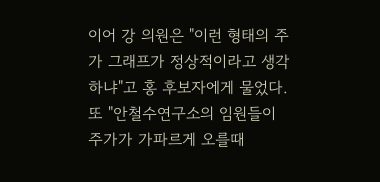이어 강 의원은 "이런 형태의 주가 그래프가 정상적이라고 생각하냐"고 홍 후보자에게 물었다. 또 "안철수연구소의 임원들이 주가가 가파르게 오를때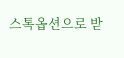스톡옵션으로 받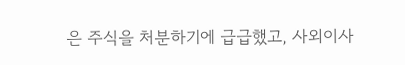은 주식을 처분하기에 급급했고, 사외이사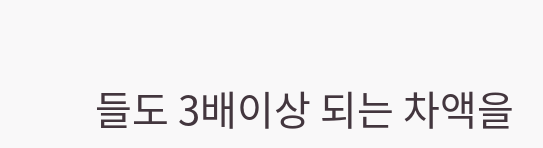들도 3배이상 되는 차액을